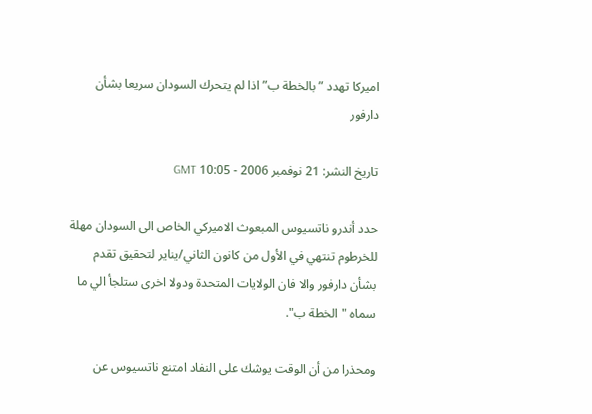اميركا تهدد ”بالخطة ب” اذا لم يتحرك السودان سريعا بشأن دارفور

تاريخ النشر: 21 نوفمبر 2006 - 10:05 GMT

حدد أندرو ناتسيوس المبعوث الاميركي الخاص الى السودان مهلة للخرطوم تنتهي في الأول من كانون الثاني/يناير لتحقيق تقدم بشأن دارفور والا فان الولايات المتحدة ودولا اخرى ستلجأ الي ما سماه "الخطة ب".

ومحذرا من أن الوقت يوشك على النفاد امتنع ناتسيوس عن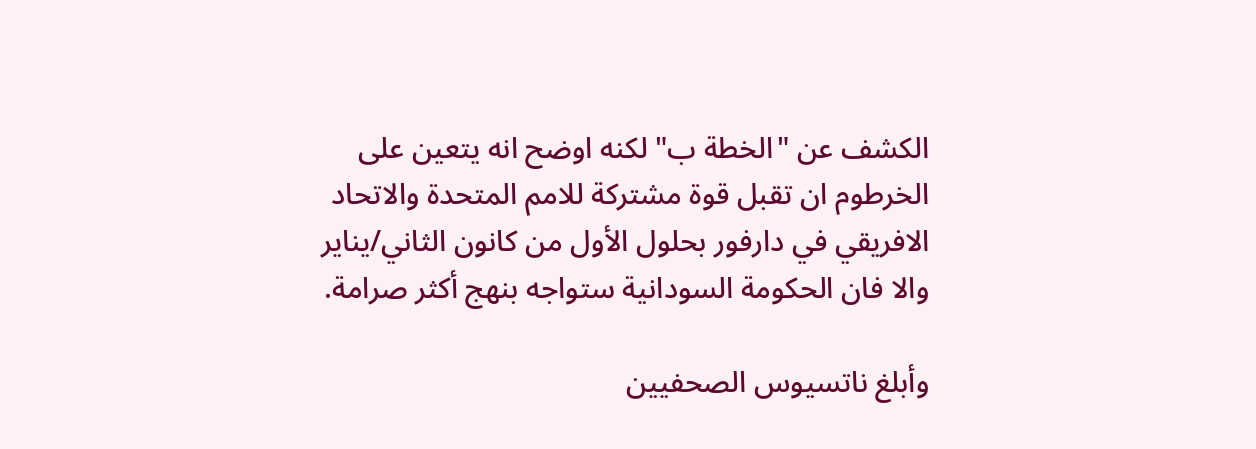الكشف عن "الخطة ب" لكنه اوضح انه يتعين على الخرطوم ان تقبل قوة مشتركة للامم المتحدة والاتحاد الافريقي في دارفور بحلول الأول من كانون الثاني/يناير والا فان الحكومة السودانية ستواجه بنهج أكثر صرامة.

وأبلغ ناتسيوس الصحفيين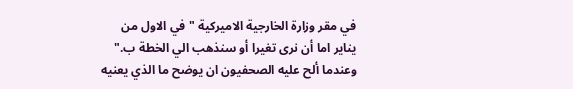في مقر وزارة الخارجية الاميركية "في الاول من يناير اما أن نرى تغيرا أو سنذهب الي الخطة ب." وعندما ألح عليه الصحفيون ان يوضح ما الذي يعنيه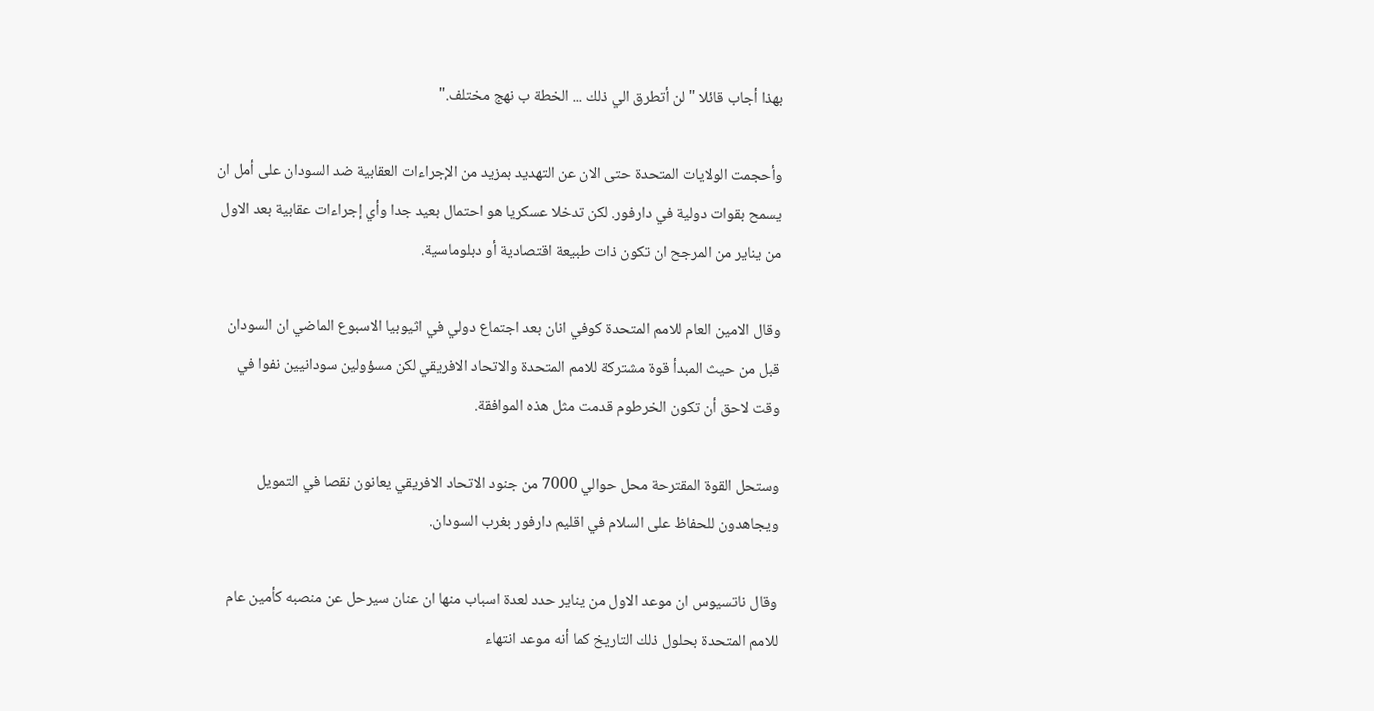بهذا أجاب قائلا "لن أتطرق الي ذلك ... الخطة ب نهج مختلف."

وأحجمت الولايات المتحدة حتى الان عن التهديد بمزيد من الإجراءات العقابية ضد السودان على أمل ان يسمح بقوات دولية في دارفور. لكن تدخلا عسكريا هو احتمال بعيد جدا وأي إجراءات عقابية بعد الاول من يناير من المرجح ان تكون ذات طبيعة اقتصادية أو دبلوماسية.

وقال الامين العام للامم المتحدة كوفي انان بعد اجتماع دولي في اثيوبيا الاسبوع الماضي ان السودان قبل من حيث المبدأ قوة مشتركة للامم المتحدة والاتحاد الافريقي لكن مسؤولين سودانيين نفوا في وقت لاحق أن تكون الخرطوم قدمت مثل هذه الموافقة.

وستحل القوة المقترحة محل حوالي 7000 من جنود الاتحاد الافريقي يعانون نقصا في التمويل ويجاهدون للحفاظ على السلام في اقليم دارفور بغرب السودان.

وقال ناتسيوس ان موعد الاول من يناير حدد لعدة اسباب منها ان عنان سيرحل عن منصبه كأمين عام للامم المتحدة بحلول ذلك التاريخ كما أنه موعد انتهاء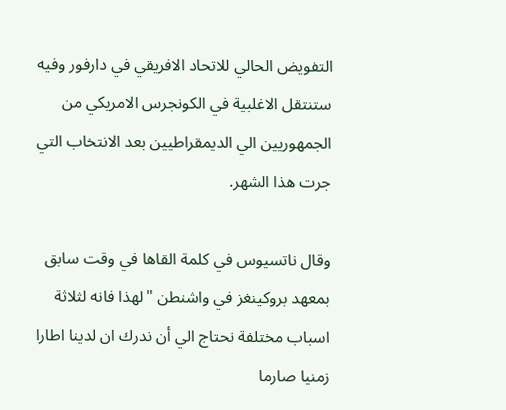التفويض الحالي للاتحاد الافريقي في دارفور وفيه ستنتقل الاغلبية في الكونجرس الامريكي من الجمهوريين الي الديمقراطيين بعد الانتخاب التي جرت هذا الشهر.

وقال ناتسيوس في كلمة القاها في وقت سابق بمعهد بروكينغز في واشنطن "لهذا فانه لثلاثة اسباب مختلفة نحتاج الي أن ندرك ان لدينا اطارا زمنيا صارما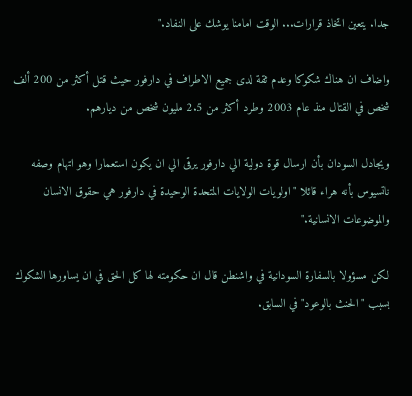جدا. يتعين اتخاذ قرارات... الوقت امامنا يوشك على النفاد."

واضاف ان هناك شكوكا وعدم ثقة لدى جميع الاطراف في دارفور حيث قتل أكثر من 200 ألف شخص في القتال منذ عام 2003 وطرد أكثر من 2.5 مليون شخص من ديارهم.

ويجادل السودان بأن ارسال قوة دولية الي دارفور يرقى الي ان يكون استعمارا وهو اتهام وصفه ناتسيوس بأنه هراء قائلا "اولويات الولايات المتحدة الوحيدة في دارفور هي حقوق الانسان والموضوعات الانسانية."

لكن مسؤولا بالسفارة السودانية في واشنطن قال ان حكومته لها كل الحق في ان يساورها الشكوك بسبب "الحنث بالوعود" في السابق.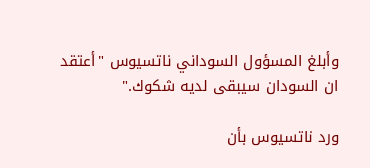وأبلغ المسؤول السوداني ناتسيوس "أعتقد ان السودان سيبقى لديه شكوك."

ورد ناتسيوس بأن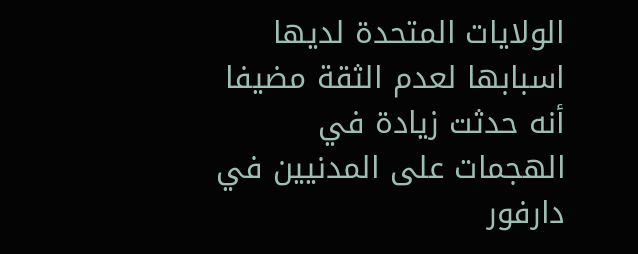الولايات المتحدة لديها اسبابها لعدم الثقة مضيفا أنه حدثت زيادة في الهجمات على المدنيين في دارفور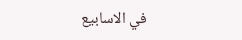في الاسابيع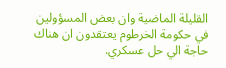القليلة الماضية وان بعض المسؤولين في حكومة الخرطوم يعتقدون ان هناك حاجة الي حل عسكري.